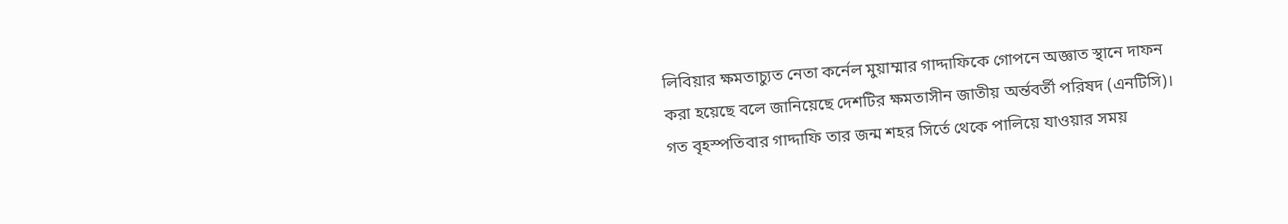লিবিয়ার ক্ষমতাচ্যুত নেতা কর্নেল মুয়াম্মার গাদ্দাফিকে গোপনে অজ্ঞাত স্থানে দাফন করা হয়েছে বলে জানিয়েছে দেশটির ক্ষমতাসীন জাতীয় অর্ন্তবর্তী পরিষদ (এনটিসি)।
গত বৃহস্পতিবার গাদ্দাফি তার জন্ম শহর সির্তে থেকে পালিয়ে যাওয়ার সময়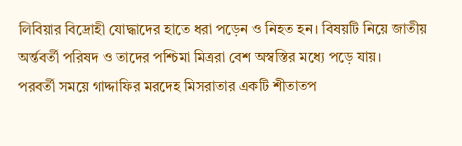লিবিয়ার বিদ্রোহী যোদ্ধাদের হাতে ধরা পড়েন ও নিহত হন। বিষয়টি নিয়ে জাতীয় অর্ন্তবর্তী পরিষদ ও তাদের পশ্চিমা মিত্ররা বেশ অস্বস্তির মধ্যে পড়ে যায়।
পরবর্তী সময়ে গাদ্দাফির মরদেহ মিসরাতার একটি শীতাতপ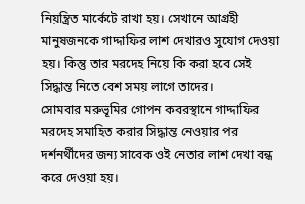নিয়ন্ত্রিত মার্কেটে রাখা হয়। সেখানে আগ্রহী মানুষজনকে গাদ্দাফির লাশ দেখারও সুযোগ দেওয়া হয়। কিন্তু তার মরদেহ নিয়ে কি করা হবে সেই সিদ্ধান্ত নিতে বেশ সময় লাগে তাদের।
সোমবার মরুভূমির গোপন কবরস্থানে গাদ্দাফির মরদেহ সমাহিত করার সিদ্ধান্ত নেওয়ার পর দর্শনর্থীদের জন্য সাবেক ওই নেতার লাশ দেখা বন্ধ করে দেওয়া হয়।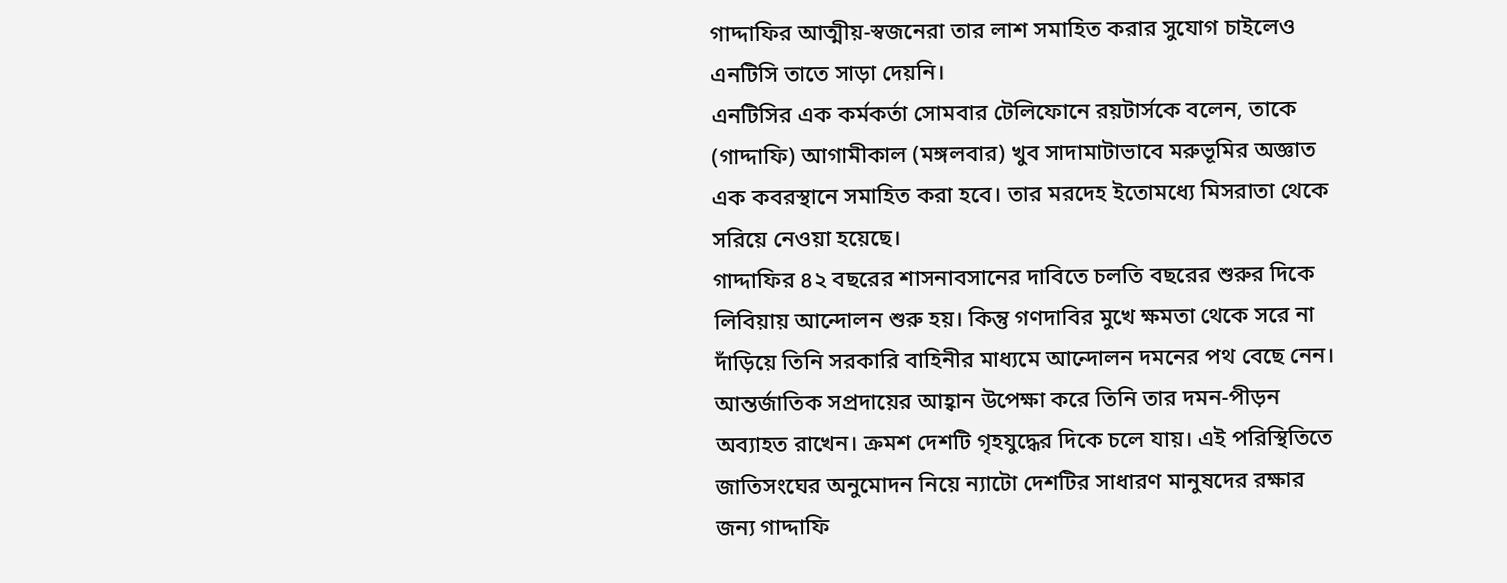গাদ্দাফির আত্মীয়-স্বজনেরা তার লাশ সমাহিত করার সুযোগ চাইলেও এনটিসি তাতে সাড়া দেয়নি।
এনটিসির এক কর্মকর্তা সোমবার টেলিফোনে রয়টার্সকে বলেন, তাকে (গাদ্দাফি) আগামীকাল (মঙ্গলবার) খুব সাদামাটাভাবে মরুভূমির অজ্ঞাত এক কবরস্থানে সমাহিত করা হবে। তার মরদেহ ইতোমধ্যে মিসরাতা থেকে সরিয়ে নেওয়া হয়েছে।
গাদ্দাফির ৪২ বছরের শাসনাবসানের দাবিতে চলতি বছরের শুরুর দিকে লিবিয়ায় আন্দোলন শুরু হয়। কিন্তু গণদাবির মুখে ক্ষমতা থেকে সরে না দাঁড়িয়ে তিনি সরকারি বাহিনীর মাধ্যমে আন্দোলন দমনের পথ বেছে নেন।
আন্তর্জাতিক সপ্রদায়ের আহ্বান উপেক্ষা করে তিনি তার দমন-পীড়ন অব্যাহত রাখেন। ক্রমশ দেশটি গৃহযুদ্ধের দিকে চলে যায়। এই পরিস্থিতিতে জাতিসংঘের অনুমোদন নিয়ে ন্যাটো দেশটির সাধারণ মানুষদের রক্ষার জন্য গাদ্দাফি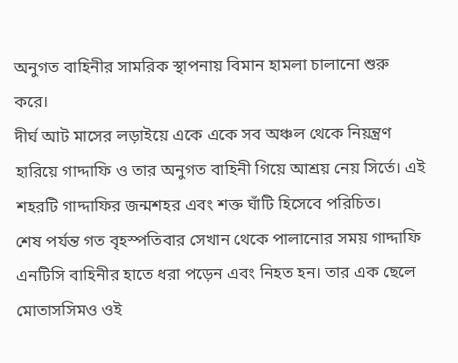অনুগত বাহিনীর সামরিক স্থাপনায় বিমান হামলা চালানো শুরু করে।
দীর্ঘ আট মাসের লড়াইয়ে একে একে সব অঞ্চল থেকে নিয়ন্ত্রণ হারিয়ে গাদ্দাফি ও তার অনুগত বাহিনী গিয়ে আশ্রয় নেয় সির্তে। এই শহরটি গাদ্দাফির জন্মশহর এবং শক্ত ঘাঁটি হিসেবে পরিচিত।
শেষ পর্যন্ত গত বৃহস্পতিবার সেখান থেকে পালানোর সময় গাদ্দাফি এনটিসি বাহিনীর হাতে ধরা পড়েন এবং নিহত হন। তার এক ছেলে মোতাসসিমও ওই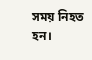সময় নিহত হন।